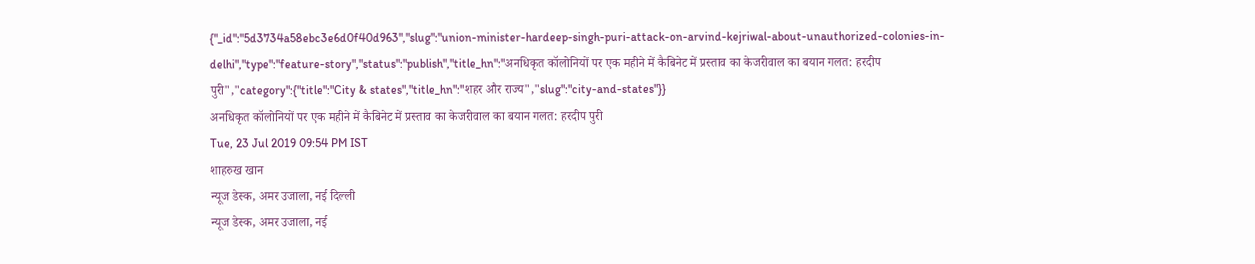{"_id":"5d3734a58ebc3e6d0f40d963","slug":"union-minister-hardeep-singh-puri-attack-on-arvind-kejriwal-about-unauthorized-colonies-in-delhi","type":"feature-story","status":"publish","title_hn":"अनधिकृत कॉलोनियों पर एक महीने में कैबिनेट में प्रस्ताव का केजरीवाल का बयान गलत: हरदीप पुरी","category":{"title":"City & states","title_hn":"शहर और राज्य","slug":"city-and-states"}}
अनधिकृत कॉलोनियों पर एक महीने में कैबिनेट में प्रस्ताव का केजरीवाल का बयान गलत: हरदीप पुरी
Tue, 23 Jul 2019 09:54 PM IST
शाहरुख खान
न्यूज डेस्क, अमर उजाला, नई दिल्ली
न्यूज डेस्क, अमर उजाला, नई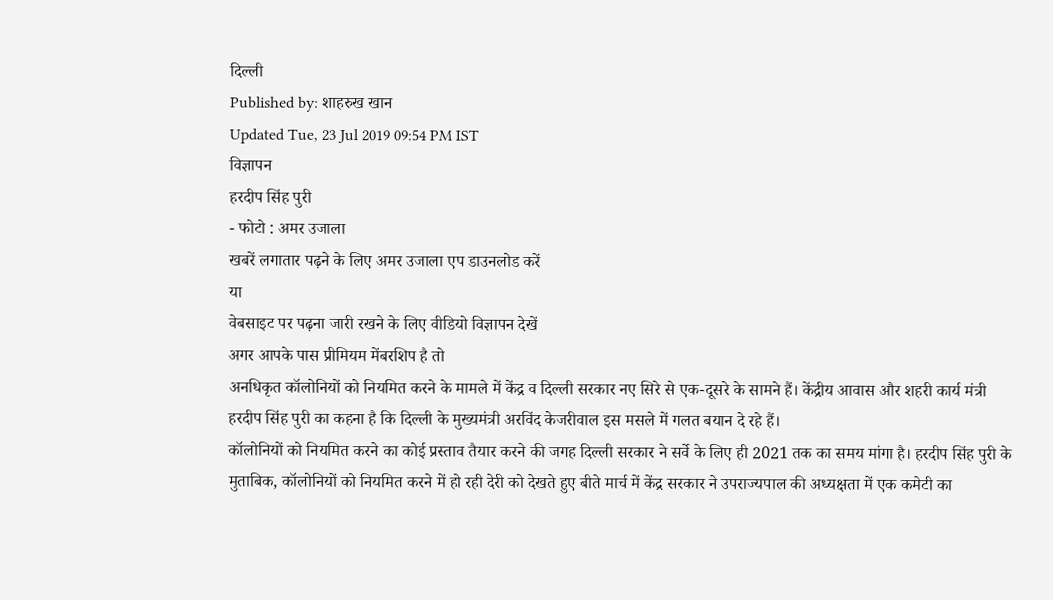दिल्ली
Published by: शाहरुख खान
Updated Tue, 23 Jul 2019 09:54 PM IST
विज्ञापन
हरदीप सिंह पुरी
- फोटो : अमर उजाला
खबरें लगातार पढ़ने के लिए अमर उजाला एप डाउनलोड करें
या
वेबसाइट पर पढ़ना जारी रखने के लिए वीडियो विज्ञापन देखें
अगर आपके पास प्रीमियम मेंबरशिप है तो
अनधिकृत कॉलोनियों को नियमित करने के मामले में केंद्र व दिल्ली सरकार नए सिरे से एक-दूसरे के सामने हैं। केंद्रीय आवास और शहरी कार्य मंत्री हरदीप सिंह पुरी का कहना है कि दिल्ली के मुख्यमंत्री अरविंद केजरीवाल इस मसले में गलत बयान दे रहे हैं।
कॉलोनियों को नियमित करने का कोई प्रस्ताव तैयार करने की जगह दिल्ली सरकार ने सर्वे के लिए ही 2021 तक का समय मांगा है। हरदीप सिंह पुरी के मुताबिक, कॉलोनियों को नियमित करने में हो रही देरी को देखते हुए बीते मार्च में केंद्र सरकार ने उपराज्यपाल की अध्यक्षता में एक कमेटी का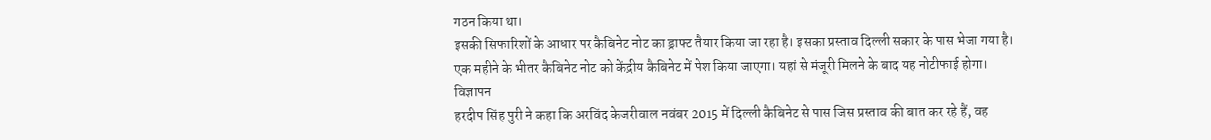गठन किया था।
इसकी सिफारिशों के आधार पर कैबिनेट नोट का ड्राफ्ट तैयार किया जा रहा है। इसका प्रस्ताव दिल्ली सकार के पास भेजा गया है। एक महीने के भीतर कैबिनेट नोट को केंद्रीय कैबिनेट में पेश किया जाएगा। यहां से मंजूरी मिलने के बाद यह नोटीफाई होगा।
विज्ञापन
हरदीप सिंह पुरी ने कहा कि अरविंद केजरीवाल नवंबर 2015 में दिल्ली कैबिनेट से पास जिस प्रस्ताव की बात कर रहे हैं, वह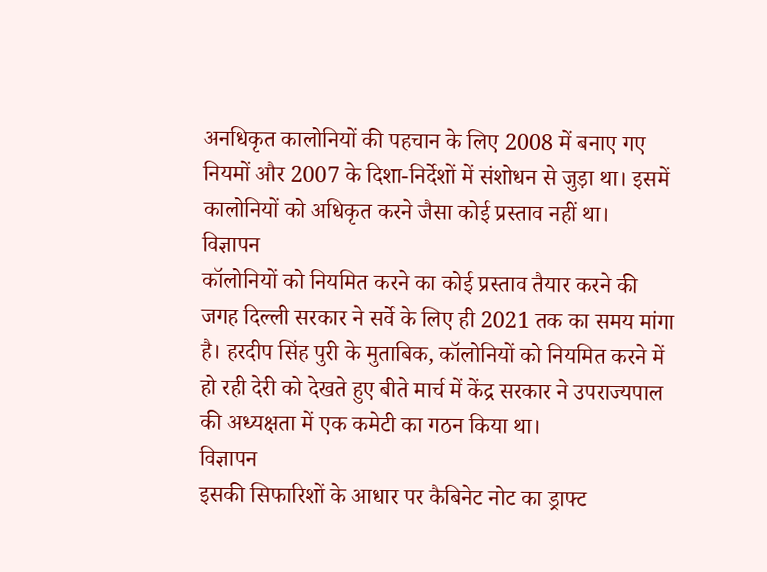अनधिकृत कालोनियों की पहचान के लिए 2008 में बनाए गए नियमों और 2007 के दिशा-निर्देशों में संशोधन से जुड़ा था। इसमें कालोनियों को अधिकृत करने जैसा कोई प्रस्ताव नहीं था।
विज्ञापन
कॉलोनियों को नियमित करने का कोई प्रस्ताव तैयार करने की जगह दिल्ली सरकार ने सर्वे के लिए ही 2021 तक का समय मांगा है। हरदीप सिंह पुरी के मुताबिक, कॉलोनियों को नियमित करने में हो रही देरी को देखते हुए बीते मार्च में केंद्र सरकार ने उपराज्यपाल की अध्यक्षता में एक कमेटी का गठन किया था।
विज्ञापन
इसकी सिफारिशों के आधार पर कैबिनेट नोट का ड्राफ्ट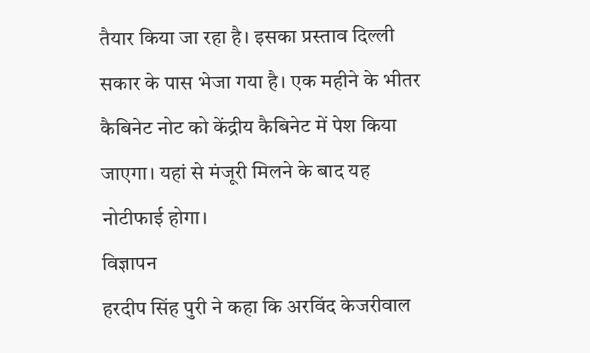तैयार किया जा रहा है। इसका प्रस्ताव दिल्ली सकार के पास भेजा गया है। एक महीने के भीतर कैबिनेट नोट को केंद्रीय कैबिनेट में पेश किया जाएगा। यहां से मंजूरी मिलने के बाद यह नोटीफाई होगा।
विज्ञापन
हरदीप सिंह पुरी ने कहा कि अरविंद केजरीवाल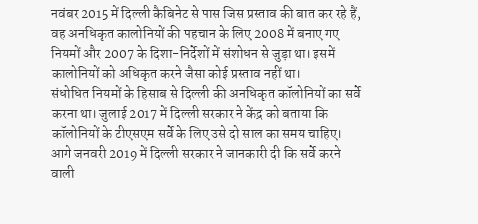नवंबर 2015 में दिल्ली कैबिनेट से पास जिस प्रस्ताव की बात कर रहे हैं, वह अनधिकृत कालोनियों की पहचान के लिए 2008 में बनाए गए नियमों और 2007 के दिशा-निर्देशों में संशोधन से जुड़ा था। इसमें कालोनियों को अधिकृत करने जैसा कोई प्रस्ताव नहीं था।
संधोधित नियमों के हिसाब से दिल्ली की अनधिकृत कॉलोनियों का सर्वे करना था। जुलाई 2017 में दिल्ली सरकार ने केंद्र को बताया कि कॉलोनियों के टीएसएम सर्वे के लिए उसे दो साल का समय चाहिए।
आगे जनवरी 2019 में दिल्ली सरकार ने जानकारी दी कि सर्वे करने वाली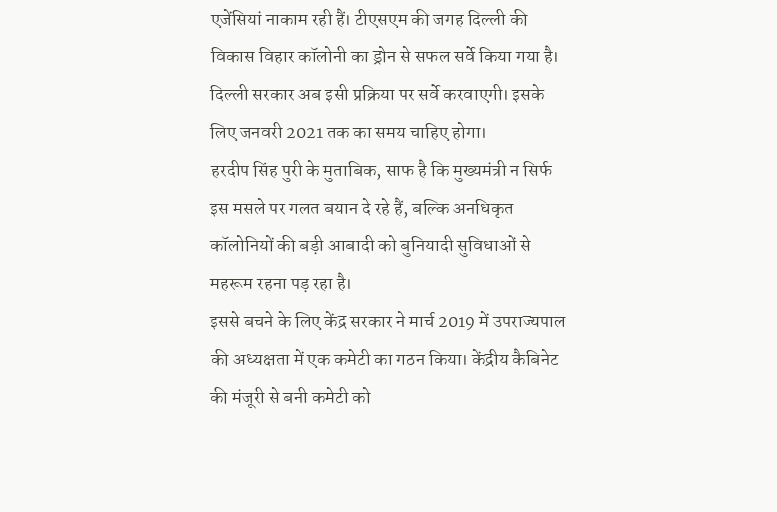एजेंसियां नाकाम रही हैं। टीएसएम की जगह दिल्ली की विकास विहार कॉलोनी का ड्रोन से सफल सर्वे किया गया है। दिल्ली सरकार अब इसी प्रक्रिया पर सर्वे करवाएगी। इसके लिए जनवरी 2021 तक का समय चाहिए होगा।
हरदीप सिंह पुरी के मुताबिक, साफ है कि मुख्यमंत्री न सिर्फ इस मसले पर गलत बयान दे रहे हैं, बल्कि अनधिकृत कॉलोनियों की बड़ी आबादी को बुनियादी सुविधाओं से महरूम रहना पड़ रहा है।
इससे बचने के लिए केंद्र सरकार ने मार्च 2019 में उपराज्यपाल की अध्यक्षता में एक कमेटी का गठन किया। केंद्रीय कैबिनेट की मंजूरी से बनी कमेटी को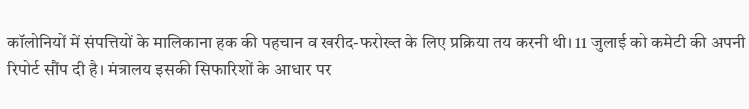कॉलोनियों में संपत्तियों के मालिकाना हक की पहचान व खरीद-फरोख्त के लिए प्रक्रिया तय करनी थी। 11 जुलाई को कमेटी की अपनी रिपोर्ट सौंप दी है। मंत्रालय इसकी सिफारिशों के आधार पर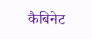कैबिनेट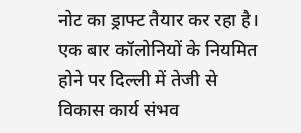नोट का ड्राफ्ट तैयार कर रहा है। एक बार कॉलोनियों के नियमित होने पर दिल्ली में तेजी से विकास कार्य संभव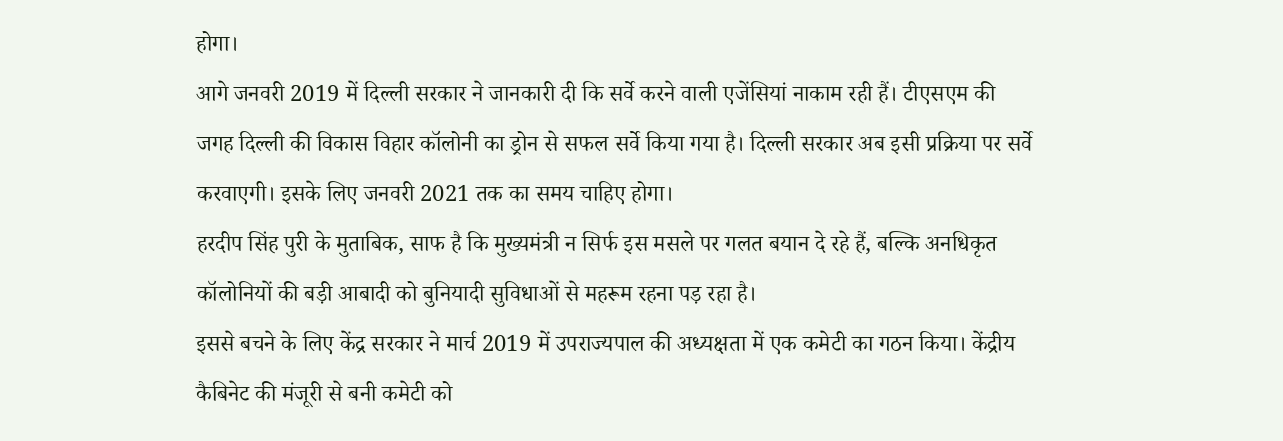होगा।
आगे जनवरी 2019 में दिल्ली सरकार ने जानकारी दी कि सर्वे करने वाली एजेंसियां नाकाम रही हैं। टीएसएम की जगह दिल्ली की विकास विहार कॉलोनी का ड्रोन से सफल सर्वे किया गया है। दिल्ली सरकार अब इसी प्रक्रिया पर सर्वे करवाएगी। इसके लिए जनवरी 2021 तक का समय चाहिए होगा।
हरदीप सिंह पुरी के मुताबिक, साफ है कि मुख्यमंत्री न सिर्फ इस मसले पर गलत बयान दे रहे हैं, बल्कि अनधिकृत कॉलोनियों की बड़ी आबादी को बुनियादी सुविधाओं से महरूम रहना पड़ रहा है।
इससे बचने के लिए केंद्र सरकार ने मार्च 2019 में उपराज्यपाल की अध्यक्षता में एक कमेटी का गठन किया। केंद्रीय कैबिनेट की मंजूरी से बनी कमेटी को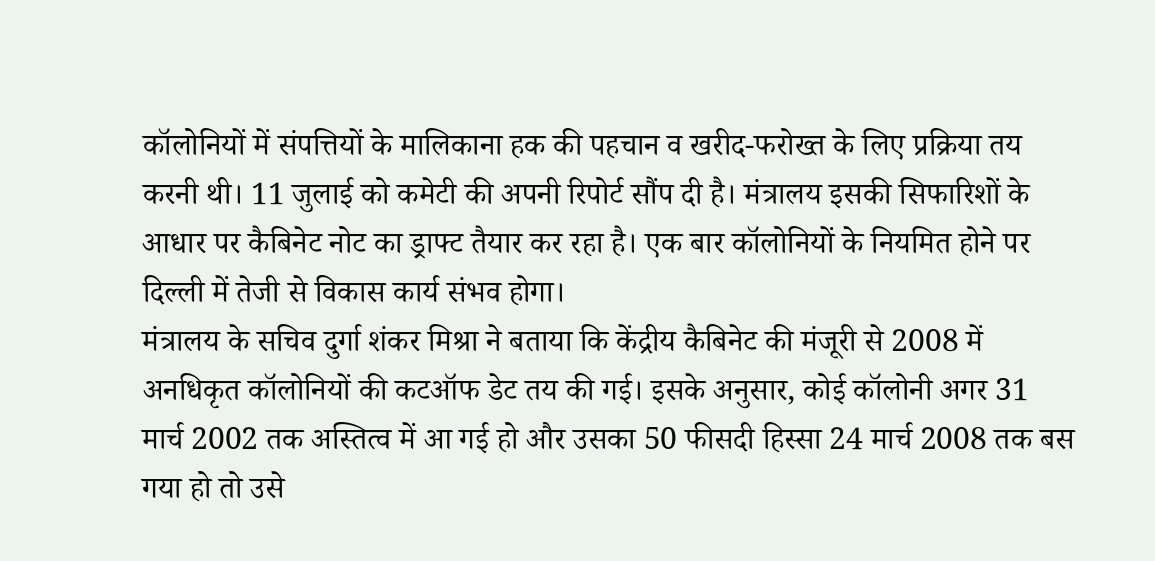कॉलोनियों में संपत्तियों के मालिकाना हक की पहचान व खरीद-फरोख्त के लिए प्रक्रिया तय करनी थी। 11 जुलाई को कमेटी की अपनी रिपोर्ट सौंप दी है। मंत्रालय इसकी सिफारिशों के आधार पर कैबिनेट नोट का ड्राफ्ट तैयार कर रहा है। एक बार कॉलोनियों के नियमित होने पर दिल्ली में तेजी से विकास कार्य संभव होगा।
मंत्रालय के सचिव दुर्गा शंकर मिश्रा ने बताया कि केंद्रीय कैबिनेट की मंजूरी से 2008 में अनधिकृत कॉलोनियों की कटऑफ डेट तय की गई। इसके अनुसार, कोई कॉलोनी अगर 31 मार्च 2002 तक अस्तित्व में आ गई हो और उसका 50 फीसदी हिस्सा 24 मार्च 2008 तक बस गया हो तो उसे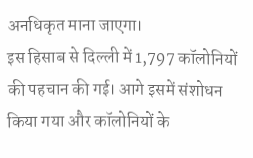अनधिकृत माना जाएगा।
इस हिसाब से दिल्ली में 1,797 कॉलोनियों की पहचान की गई। आगे इसमें संशोधन किया गया और कॉलोनियों के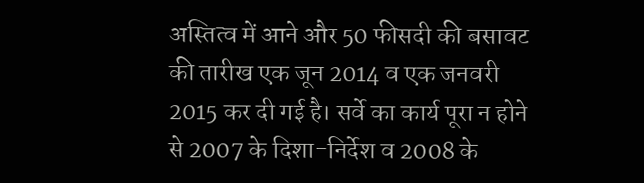अस्तित्व में आने और 50 फीसदी की बसावट की तारीख एक जून 2014 व एक जनवरी 2015 कर दी गई है। सर्वे का कार्य पूरा न होने से 2007 के दिशा-निर्देश व 2008 के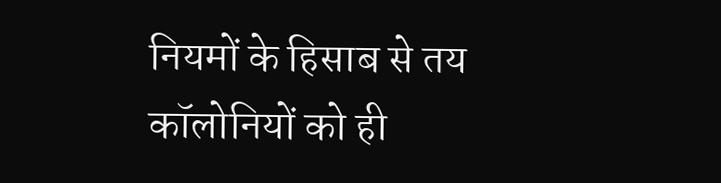नियमों के हिसाब से तय कॉलोनियों को ही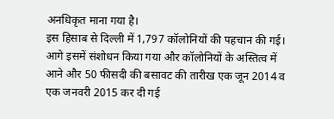अनधिकृत माना गया है।
इस हिसाब से दिल्ली में 1,797 कॉलोनियों की पहचान की गई। आगे इसमें संशोधन किया गया और कॉलोनियों के अस्तित्व में आने और 50 फीसदी की बसावट की तारीख एक जून 2014 व एक जनवरी 2015 कर दी गई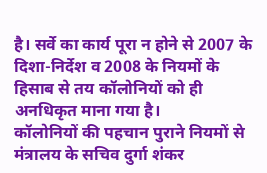है। सर्वे का कार्य पूरा न होने से 2007 के दिशा-निर्देश व 2008 के नियमों के हिसाब से तय कॉलोनियों को ही अनधिकृत माना गया है।
कॉलोनियों की पहचान पुराने नियमों से
मंत्रालय के सचिव दुर्गा शंकर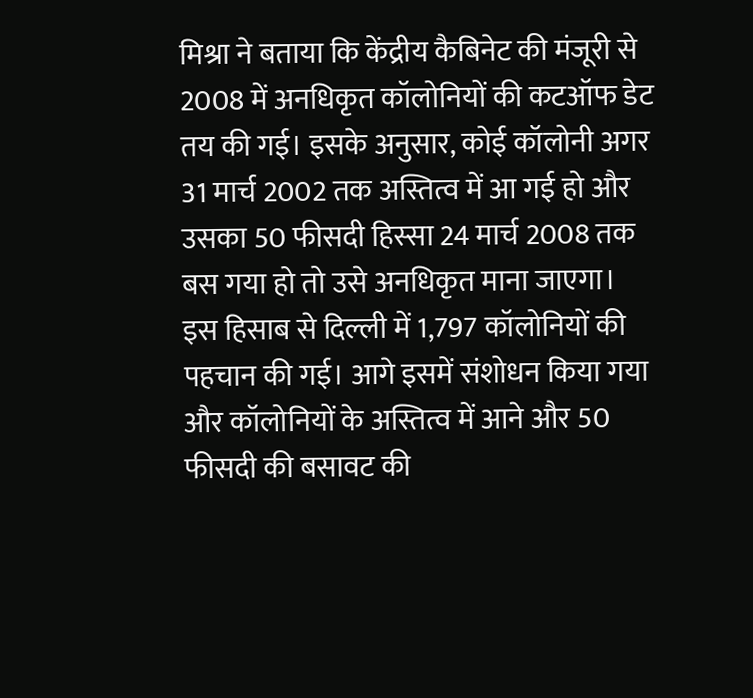मिश्रा ने बताया कि केंद्रीय कैबिनेट की मंजूरी से 2008 में अनधिकृत कॉलोनियों की कटऑफ डेट तय की गई। इसके अनुसार, कोई कॉलोनी अगर 31 मार्च 2002 तक अस्तित्व में आ गई हो और उसका 50 फीसदी हिस्सा 24 मार्च 2008 तक बस गया हो तो उसे अनधिकृत माना जाएगा।
इस हिसाब से दिल्ली में 1,797 कॉलोनियों की पहचान की गई। आगे इसमें संशोधन किया गया और कॉलोनियों के अस्तित्व में आने और 50 फीसदी की बसावट की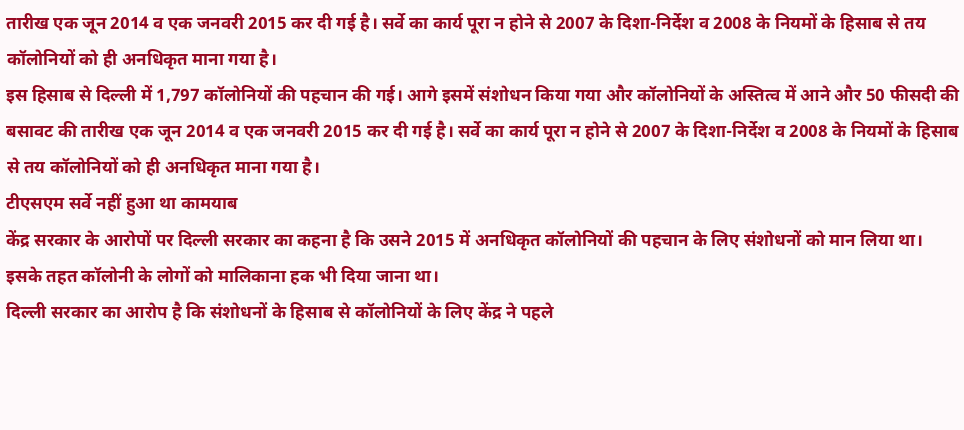तारीख एक जून 2014 व एक जनवरी 2015 कर दी गई है। सर्वे का कार्य पूरा न होने से 2007 के दिशा-निर्देश व 2008 के नियमों के हिसाब से तय कॉलोनियों को ही अनधिकृत माना गया है।
इस हिसाब से दिल्ली में 1,797 कॉलोनियों की पहचान की गई। आगे इसमें संशोधन किया गया और कॉलोनियों के अस्तित्व में आने और 50 फीसदी की बसावट की तारीख एक जून 2014 व एक जनवरी 2015 कर दी गई है। सर्वे का कार्य पूरा न होने से 2007 के दिशा-निर्देश व 2008 के नियमों के हिसाब से तय कॉलोनियों को ही अनधिकृत माना गया है।
टीएसएम सर्वे नहीं हुआ था कामयाब
केंद्र सरकार के आरोपों पर दिल्ली सरकार का कहना है कि उसने 2015 में अनधिकृत कॉलोनियों की पहचान के लिए संशोधनों को मान लिया था। इसके तहत कॉलोनी के लोगों को मालिकाना हक भी दिया जाना था।
दिल्ली सरकार का आरोप है कि संशोधनों के हिसाब से कॉलोनियों के लिए केंद्र ने पहले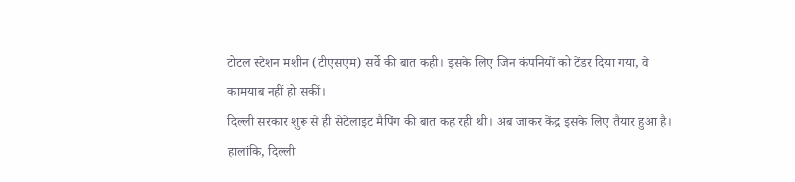टोटल स्टेशन मशीन (टीएसएम) सर्वे की बात कही। इसके लिए जिन कंपनियों को टेंडर दिया गया, वे कामयाब नहीं हो सकीं।
दिल्ली सरकार शुरू से ही सेटेलाइट मैपिंग की बात कह रही थी। अब जाकर केंद्र इसके लिए तैयार हुआ है। हालांकि, दिल्ली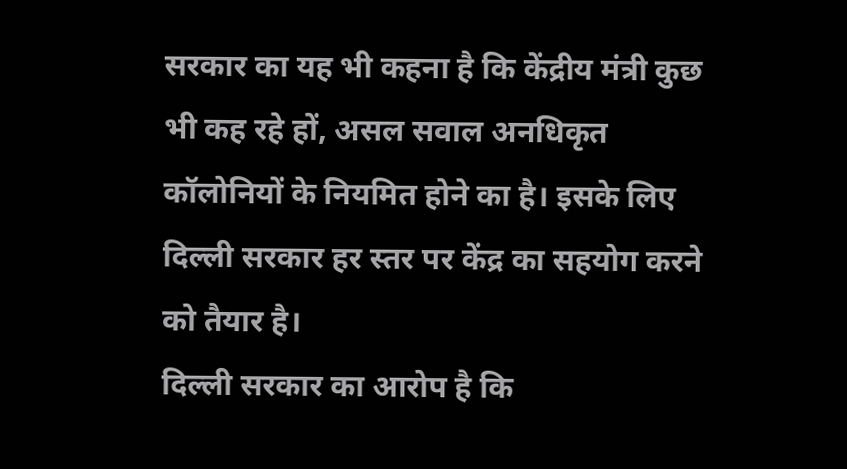सरकार का यह भी कहना है कि केंद्रीय मंत्री कुछ भी कह रहे हों, असल सवाल अनधिकृत कॉलोनियों के नियमित होने का है। इसके लिए दिल्ली सरकार हर स्तर पर केंद्र का सहयोग करने को तैयार है।
दिल्ली सरकार का आरोप है कि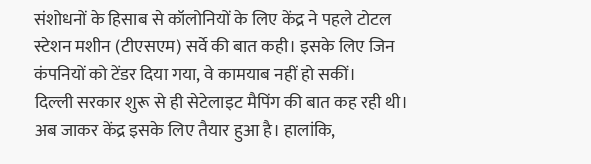संशोधनों के हिसाब से कॉलोनियों के लिए केंद्र ने पहले टोटल स्टेशन मशीन (टीएसएम) सर्वे की बात कही। इसके लिए जिन कंपनियों को टेंडर दिया गया, वे कामयाब नहीं हो सकीं।
दिल्ली सरकार शुरू से ही सेटेलाइट मैपिंग की बात कह रही थी। अब जाकर केंद्र इसके लिए तैयार हुआ है। हालांकि,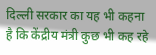दिल्ली सरकार का यह भी कहना है कि केंद्रीय मंत्री कुछ भी कह रहे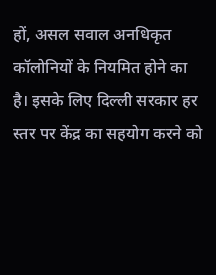हों, असल सवाल अनधिकृत कॉलोनियों के नियमित होने का है। इसके लिए दिल्ली सरकार हर स्तर पर केंद्र का सहयोग करने को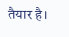तैयार है।